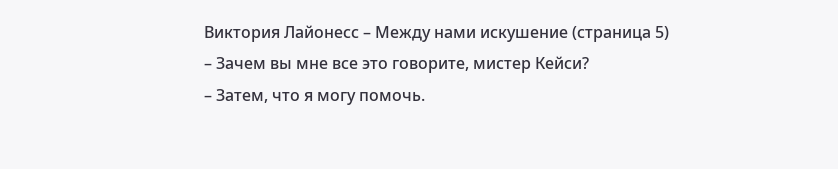Виктория Лайонесс – Между нами искушение (страница 5)
– Зачем вы мне все это говорите, мистер Кейси?
– Затем, что я могу помочь.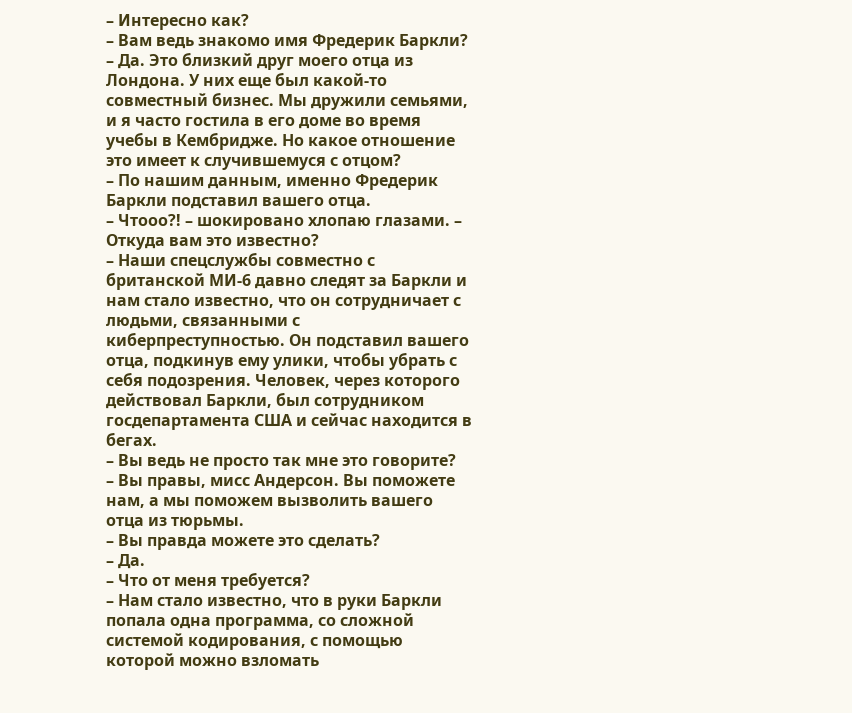– Интересно как?
– Вам ведь знакомо имя Фредерик Баркли?
– Да. Это близкий друг моего отца из Лондона. У них еще был какой-то совместный бизнес. Мы дружили семьями, и я часто гостила в его доме во время учебы в Кембридже. Но какое отношение это имеет к случившемуся с отцом?
– По нашим данным, именно Фредерик Баркли подставил вашего отца.
– Чтооо?! – шокировано хлопаю глазами. – Откуда вам это известно?
– Наши спецслужбы совместно с британской МИ-6 давно следят за Баркли и нам стало известно, что он сотрудничает с людьми, связанными с киберпреступностью. Он подставил вашего отца, подкинув ему улики, чтобы убрать с себя подозрения. Человек, через которого действовал Баркли, был сотрудником госдепартамента США и сейчас находится в бегах.
– Вы ведь не просто так мне это говорите?
– Вы правы, мисс Андерсон. Вы поможете нам, а мы поможем вызволить вашего отца из тюрьмы.
– Вы правда можете это сделать?
– Да.
– Что от меня требуется?
– Нам стало известно, что в руки Баркли попала одна программа, со сложной системой кодирования, с помощью которой можно взломать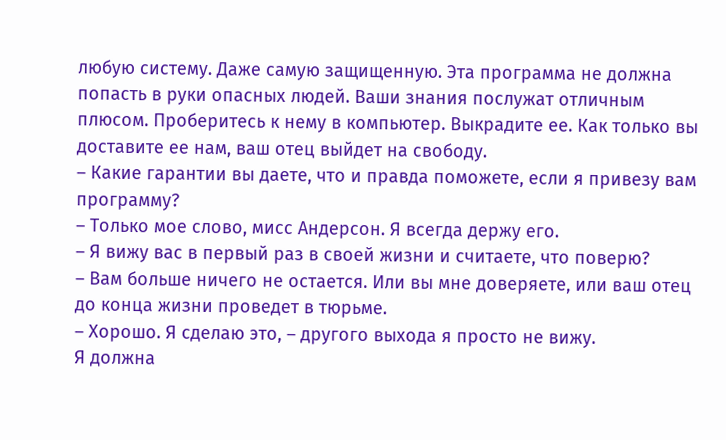любую систему. Даже самую защищенную. Эта программа не должна попасть в руки опасных людей. Ваши знания послужат отличным плюсом. Проберитесь к нему в компьютер. Выкрадите ее. Как только вы доставите ее нам, ваш отец выйдет на свободу.
– Какие гарантии вы даете, что и правда поможете, если я привезу вам программу?
– Только мое слово, мисс Андерсон. Я всегда держу его.
– Я вижу вас в первый раз в своей жизни и считаете, что поверю?
– Вам больше ничего не остается. Или вы мне доверяете, или ваш отец до конца жизни проведет в тюрьме.
– Хорошо. Я сделаю это, – другого выхода я просто не вижу.
Я должна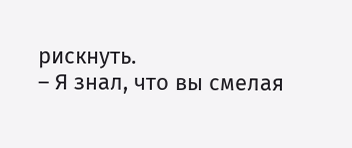рискнуть.
– Я знал, что вы смелая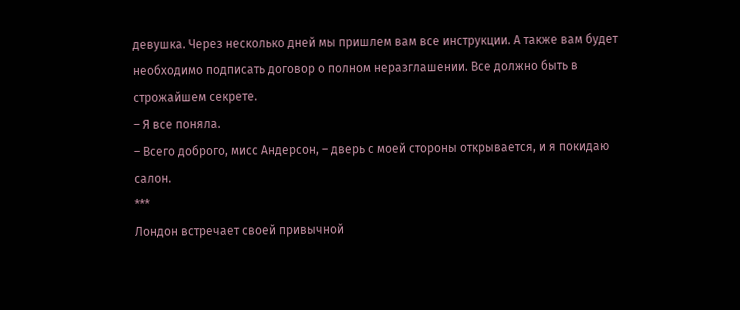девушка. Через несколько дней мы пришлем вам все инструкции. А также вам будет необходимо подписать договор о полном неразглашении. Все должно быть в строжайшем секрете.
– Я все поняла.
– Всего доброго, мисс Андерсон, – дверь с моей стороны открывается, и я покидаю салон.
***
Лондон встречает своей привычной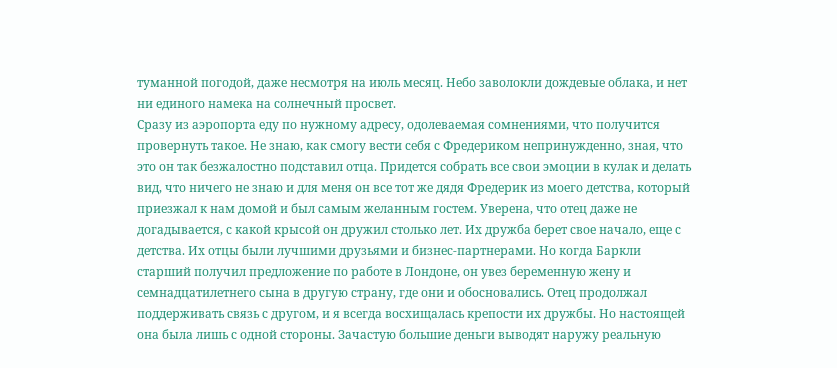туманной погодой, даже несмотря на июль месяц. Небо заволокли дождевые облака, и нет ни единого намека на солнечный просвет.
Сразу из аэропорта еду по нужному адресу, одолеваемая сомнениями, что получится провернуть такое. Не знаю, как смогу вести себя с Фредериком непринужденно, зная, что это он так безжалостно подставил отца. Придется собрать все свои эмоции в кулак и делать вид, что ничего не знаю и для меня он все тот же дядя Фредерик из моего детства, который приезжал к нам домой и был самым желанным гостем. Уверена, что отец даже не догадывается, с какой крысой он дружил столько лет. Их дружба берет свое начало, еще с детства. Их отцы были лучшими друзьями и бизнес-партнерами. Но когда Баркли старший получил предложение по работе в Лондоне, он увез беременную жену и семнадцатилетнего сына в другую страну, где они и обосновались. Отец продолжал поддерживать связь с другом, и я всегда восхищалась крепости их дружбы. Но настоящей она была лишь с одной стороны. Зачастую большие деньги выводят наружу реальную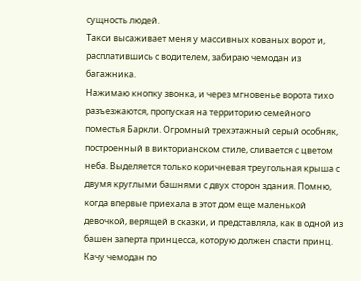сущность людей.
Такси высаживает меня у массивных кованых ворот и, расплатившись с водителем, забираю чемодан из багажника.
Нажимаю кнопку звонка, и через мгновенье ворота тихо разъезжаются, пропуская на территорию семейного поместья Баркли. Огромный трехэтажный серый особняк, построенный в викторианском стиле, сливается с цветом неба. Выделяется только коричневая треугольная крыша с двумя круглыми башнями с двух сторон здания. Помню, когда впервые приехала в этот дом еще маленькой девочкой, верящей в сказки, и представляла, как в одной из башен заперта принцесса, которую должен спасти принц.
Качу чемодан по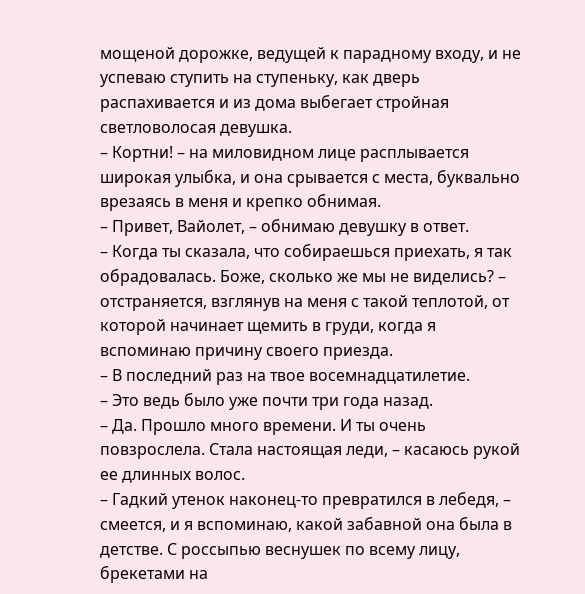мощеной дорожке, ведущей к парадному входу, и не успеваю ступить на ступеньку, как дверь распахивается и из дома выбегает стройная светловолосая девушка.
– Кортни! – на миловидном лице расплывается широкая улыбка, и она срывается с места, буквально врезаясь в меня и крепко обнимая.
– Привет, Вайолет, – обнимаю девушку в ответ.
– Когда ты сказала, что собираешься приехать, я так обрадовалась. Боже, сколько же мы не виделись? – отстраняется, взглянув на меня с такой теплотой, от которой начинает щемить в груди, когда я вспоминаю причину своего приезда.
– В последний раз на твое восемнадцатилетие.
– Это ведь было уже почти три года назад.
– Да. Прошло много времени. И ты очень повзрослела. Стала настоящая леди, – касаюсь рукой ее длинных волос.
– Гадкий утенок наконец-то превратился в лебедя, – смеется, и я вспоминаю, какой забавной она была в детстве. С россыпью веснушек по всему лицу, брекетами на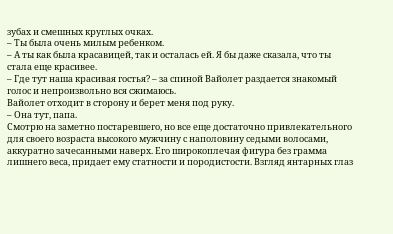зубах и смешных круглых очках.
– Ты была очень милым ребенком.
– А ты как была красавицей, так и осталась ей. Я бы даже сказала, что ты стала еще красивее.
– Где тут наша красивая гостья? – за спиной Вайолет раздается знакомый голос и непроизвольно вся сжимаюсь.
Вайолет отходит в сторону и берет меня под руку.
– Она тут, папа.
Смотрю на заметно постаревшего, но все еще достаточно привлекательного для своего возраста высокого мужчину с наполовину седыми волосами, аккуратно зачесанными наверх. Его широкоплечая фигура без грамма лишнего веса, придает ему статности и породистости. Взгляд янтарных глаз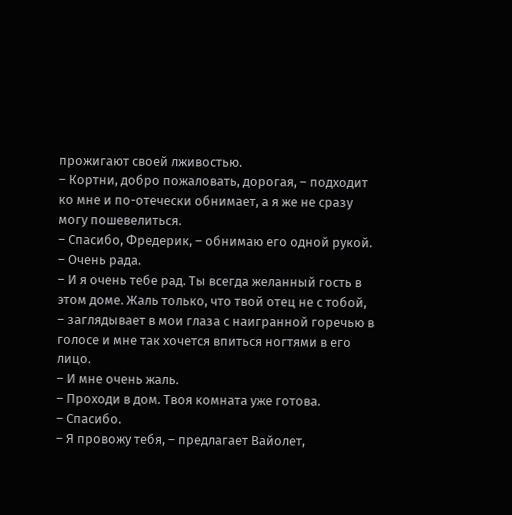прожигают своей лживостью.
– Кортни, добро пожаловать, дорогая, – подходит ко мне и по-отечески обнимает, а я же не сразу могу пошевелиться.
– Спасибо, Фредерик, – обнимаю его одной рукой. – Очень рада.
– И я очень тебе рад. Ты всегда желанный гость в этом доме. Жаль только, что твой отец не с тобой, – заглядывает в мои глаза с наигранной горечью в голосе и мне так хочется впиться ногтями в его лицо.
– И мне очень жаль.
– Проходи в дом. Твоя комната уже готова.
– Спасибо.
– Я провожу тебя, – предлагает Вайолет,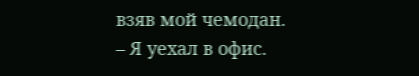взяв мой чемодан.
– Я уехал в офис.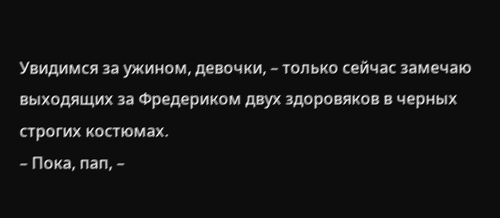Увидимся за ужином, девочки, – только сейчас замечаю выходящих за Фредериком двух здоровяков в черных строгих костюмах.
– Пока, пап, –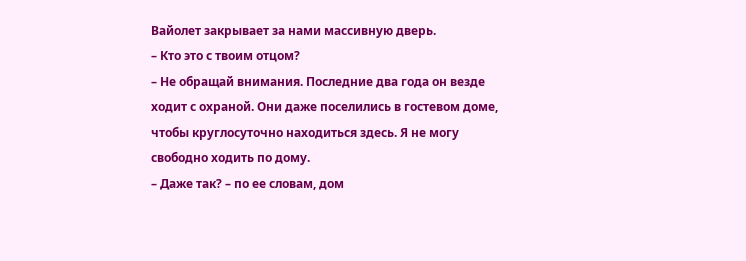Вайолет закрывает за нами массивную дверь.
– Кто это с твоим отцом?
– Не обращай внимания. Последние два года он везде ходит с охраной. Они даже поселились в гостевом доме, чтобы круглосуточно находиться здесь. Я не могу свободно ходить по дому.
– Даже так? – по ее словам, дом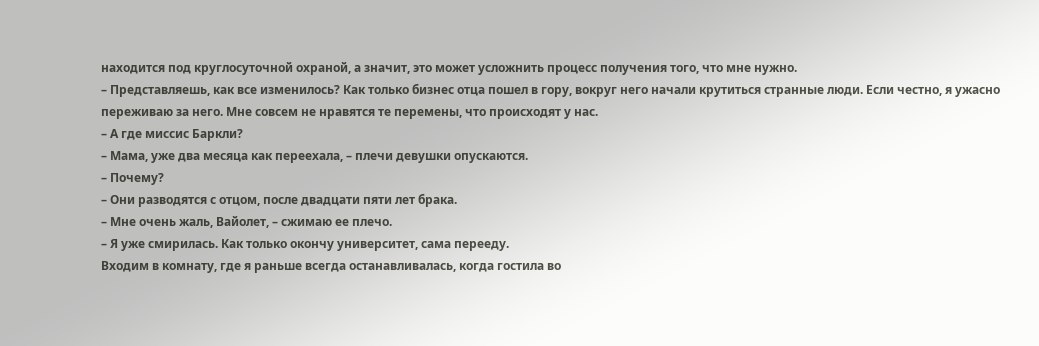находится под круглосуточной охраной, а значит, это может усложнить процесс получения того, что мне нужно.
– Представляешь, как все изменилось? Как только бизнес отца пошел в гору, вокруг него начали крутиться странные люди. Если честно, я ужасно переживаю за него. Мне совсем не нравятся те перемены, что происходят у нас.
– А где миссис Баркли?
– Мама, уже два месяца как переехала, – плечи девушки опускаются.
– Почему?
– Они разводятся с отцом, после двадцати пяти лет брака.
– Мне очень жаль, Вайолет, – сжимаю ее плечо.
– Я уже смирилась. Как только окончу университет, сама перееду.
Входим в комнату, где я раньше всегда останавливалась, когда гостила во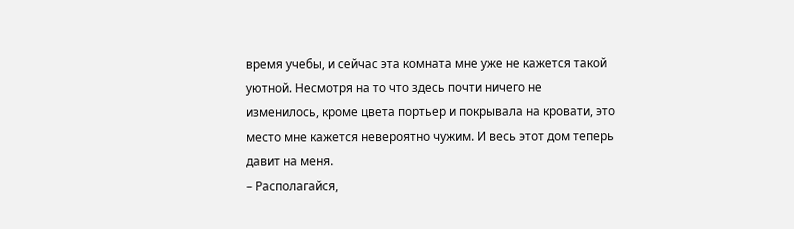время учебы, и сейчас эта комната мне уже не кажется такой уютной. Несмотря на то что здесь почти ничего не изменилось, кроме цвета портьер и покрывала на кровати, это место мне кажется невероятно чужим. И весь этот дом теперь давит на меня.
– Располагайся,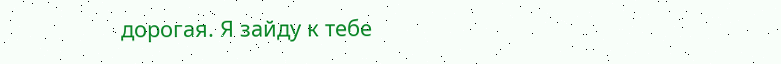дорогая. Я зайду к тебе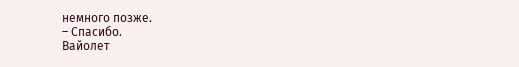немного позже.
– Спасибо.
Вайолет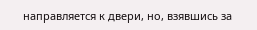направляется к двери, но, взявшись за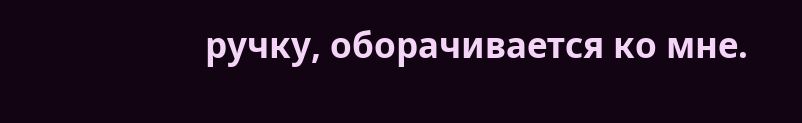ручку, оборачивается ко мне.